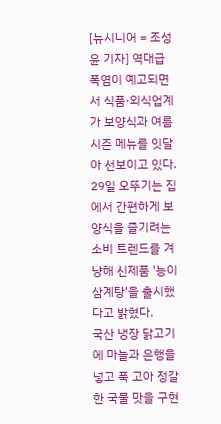[뉴시니어 = 조성윤 기자] 역대급 폭염이 예고되면서 식품·외식업계가 보양식과 여름 시즌 메뉴를 잇달아 선보이고 있다.
29일 오뚜기는 집에서 간편하게 보양식을 즐기려는 소비 트렌드를 겨냥해 신제품 '능이 삼계탕'을 출시했다고 밝혔다.
국산 냉장 닭고기에 마늘과 은행을 넣고 푹 고아 정갈한 국물 맛을 구현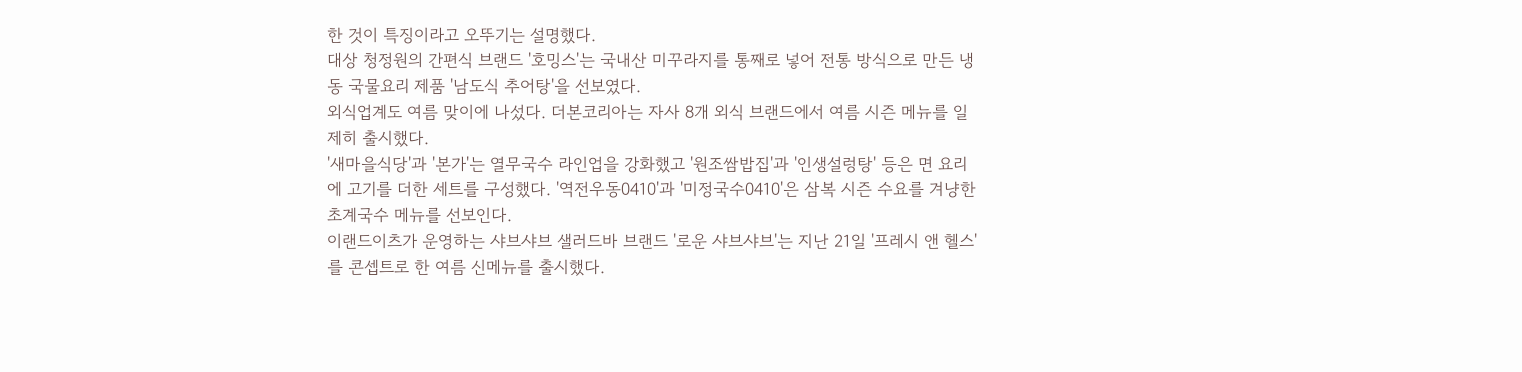한 것이 특징이라고 오뚜기는 설명했다.
대상 청정원의 간편식 브랜드 '호밍스'는 국내산 미꾸라지를 통째로 넣어 전통 방식으로 만든 냉동 국물요리 제품 '남도식 추어탕'을 선보였다.
외식업계도 여름 맞이에 나섰다. 더본코리아는 자사 8개 외식 브랜드에서 여름 시즌 메뉴를 일제히 출시했다.
'새마을식당'과 '본가'는 열무국수 라인업을 강화했고 '원조쌈밥집'과 '인생설렁탕' 등은 면 요리에 고기를 더한 세트를 구성했다. '역전우동0410'과 '미정국수0410'은 삼복 시즌 수요를 겨냥한 초계국수 메뉴를 선보인다.
이랜드이츠가 운영하는 샤브샤브 샐러드바 브랜드 '로운 샤브샤브'는 지난 21일 '프레시 앤 헬스'를 콘셉트로 한 여름 신메뉴를 출시했다.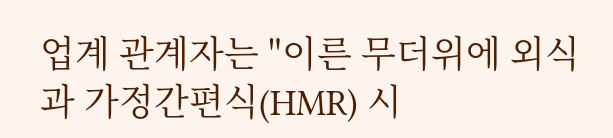업계 관계자는 "이른 무더위에 외식과 가정간편식(HMR) 시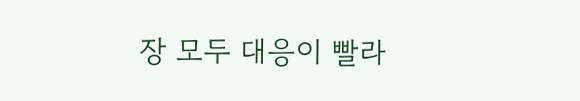장 모두 대응이 빨라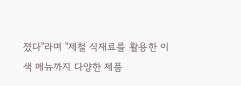졌다"라며 "제철 식재료를 활용한 이색 메뉴까지 다양한 제품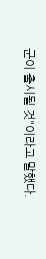군이 출시될 것"이라고 말했다.